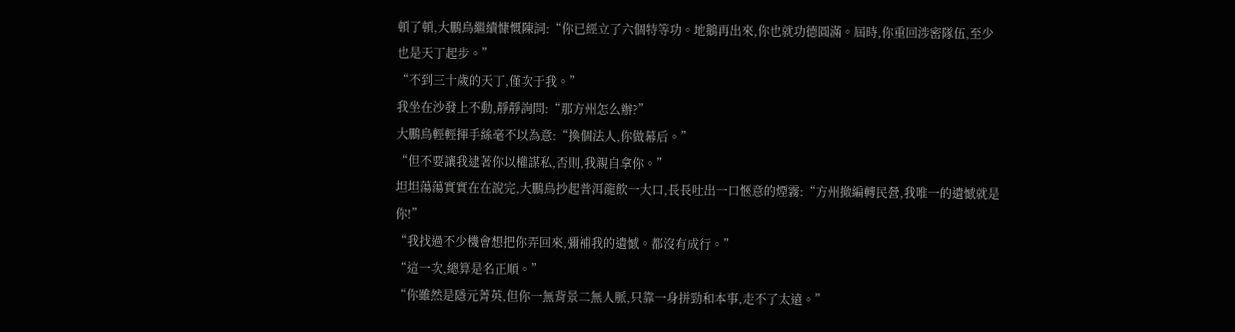頓了頓,大鵬鳥繼續慷慨陳詞:“你已經立了六個特等功。地鵝再出來,你也就功德圓滿。屆時,你重回涉密隊伍,至少也是天丁起步。”
“不到三十歲的天丁,僅次于我。”
我坐在沙發上不動,靜靜詢問:“那方州怎么辦?”
大鵬鳥輕輕揮手絲毫不以為意:“換個法人,你做幕后。”
“但不要讓我逮著你以權謀私,否則,我親自拿你。”
坦坦蕩蕩實實在在說完,大鵬鳥抄起普洱龍飲一大口,長長吐出一口愜意的煙霧:“方州撤編轉民營,我唯一的遺憾就是你!”
“我找過不少機會想把你弄回來,彌補我的遺憾。都沒有成行。”
“這一次,總算是名正順。”
“你雖然是隱元菁英,但你一無背景二無人脈,只靠一身拼勁和本事,走不了太遠。”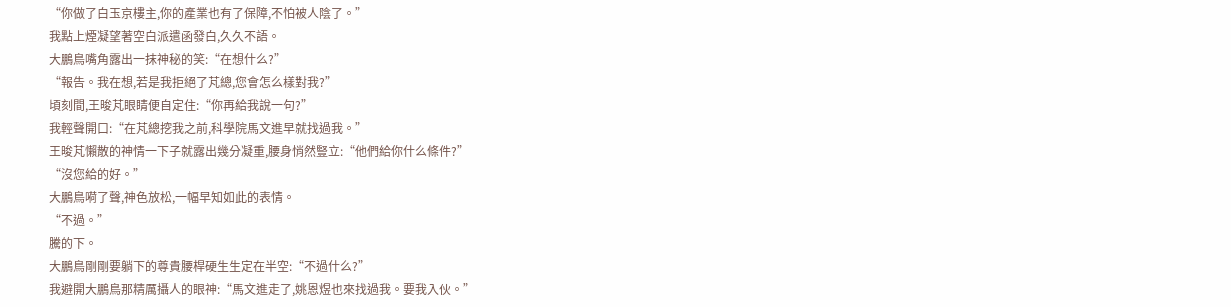“你做了白玉京樓主,你的產業也有了保障,不怕被人陰了。”
我點上煙凝望著空白派遣函發白,久久不語。
大鵬鳥嘴角露出一抹神秘的笑:“在想什么?”
“報告。我在想,若是我拒絕了芃總,您會怎么樣對我?”
頃刻間,王晙芃眼睛便自定住:“你再給我說一句?”
我輕聲開口:“在芃總挖我之前,科學院馬文進早就找過我。”
王晙芃懶散的神情一下子就露出幾分凝重,腰身悄然豎立:“他們給你什么條件?”
“沒您給的好。”
大鵬鳥嗬了聲,神色放松,一幅早知如此的表情。
“不過。”
騰的下。
大鵬鳥剛剛要躺下的尊貴腰桿硬生生定在半空:“不過什么?”
我避開大鵬鳥那精厲攝人的眼神:“馬文進走了,姚恩煜也來找過我。要我入伙。”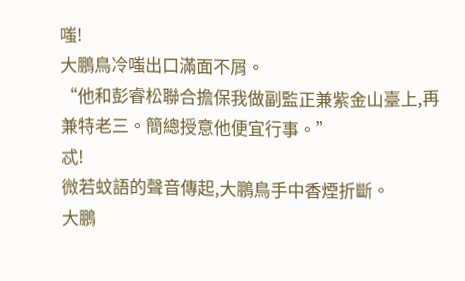嗤!
大鵬鳥冷嗤出口滿面不屑。
“他和彭睿松聯合擔保我做副監正兼紫金山臺上,再兼特老三。簡總授意他便宜行事。”
忒!
微若蚊語的聲音傳起,大鵬鳥手中香煙折斷。
大鵬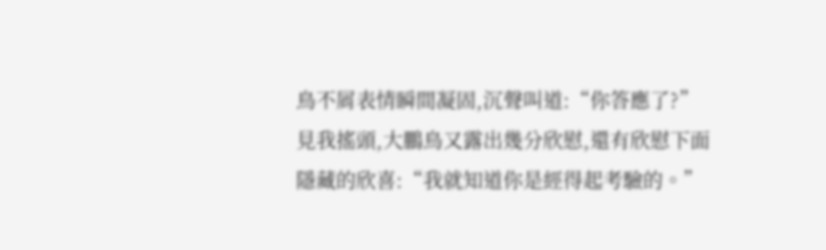鳥不屑表情瞬間凝固,沉聲叫道:“你答應了?”
見我搖頭,大鵬鳥又露出幾分欣慰,還有欣慰下面隱藏的欣喜:“我就知道你是經得起考驗的。”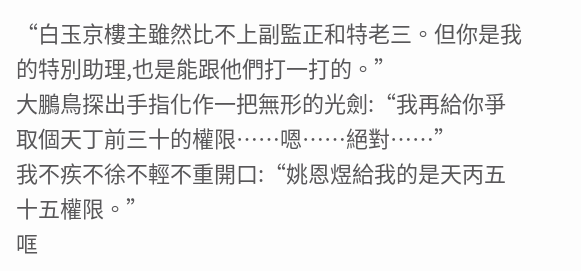“白玉京樓主雖然比不上副監正和特老三。但你是我的特別助理,也是能跟他們打一打的。”
大鵬鳥探出手指化作一把無形的光劍:“我再給你爭取個天丁前三十的權限……嗯……絕對……”
我不疾不徐不輕不重開口:“姚恩煜給我的是天丙五十五權限。”
哐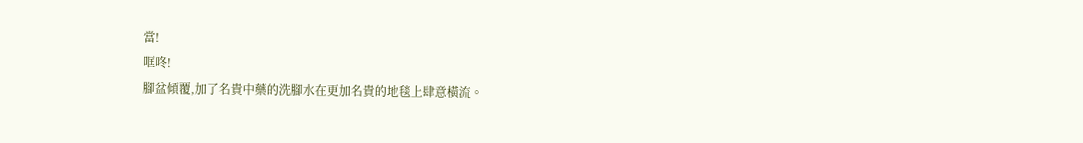當!
哐咚!
腳盆傾覆,加了名貴中藥的洗腳水在更加名貴的地毯上肆意橫流。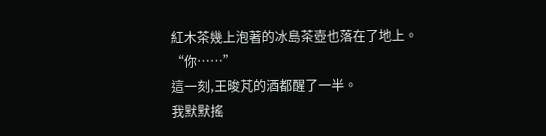紅木茶幾上泡著的冰島茶壺也落在了地上。
“你……”
這一刻,王晙芃的酒都醒了一半。
我默默搖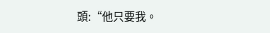頭:“他只要我。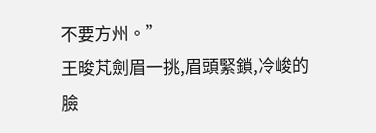不要方州。”
王晙芃劍眉一挑,眉頭緊鎖,冷峻的臉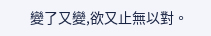變了又變,欲又止無以對。